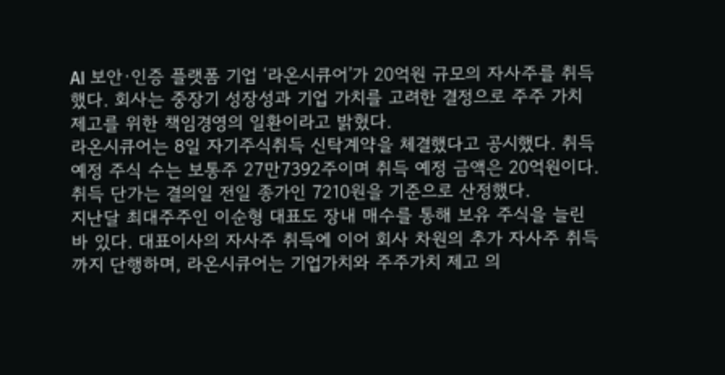AI 보안·인증 플랫폼 기업 ‘라온시큐어’가 20억원 규모의 자사주를 취득했다. 회사는 중장기 성장성과 기업 가치를 고려한 결정으로 주주 가치 제고를 위한 책임경영의 일환이라고 밝혔다.
라온시큐어는 8일 자기주식취득 신탁계약을 체결했다고 공시했다. 취득 예정 주식 수는 보통주 27만7392주이며 취득 예정 금액은 20억원이다. 취득 단가는 결의일 전일 종가인 7210원을 기준으로 산정했다.
지난달 최대주주인 이순형 대표도 장내 매수를 통해 보유 주식을 늘린 바 있다. 대표이사의 자사주 취득에 이어 회사 차원의 추가 자사주 취득까지 단행하며, 라온시큐어는 기업가치와 주주가치 제고 의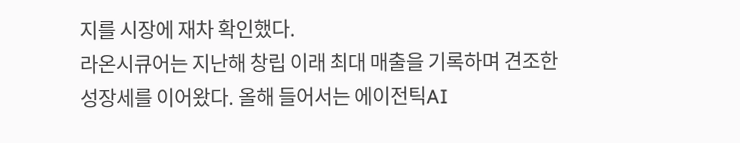지를 시장에 재차 확인했다.
라온시큐어는 지난해 창립 이래 최대 매출을 기록하며 견조한 성장세를 이어왔다. 올해 들어서는 에이전틱AI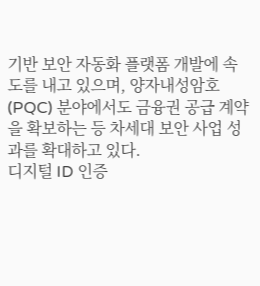기반 보안 자동화 플랫폼 개발에 속도를 내고 있으며, 양자내성암호(PQC) 분야에서도 금융권 공급 계약을 확보하는 등 차세대 보안 사업 성과를 확대하고 있다.
디지털 ID 인증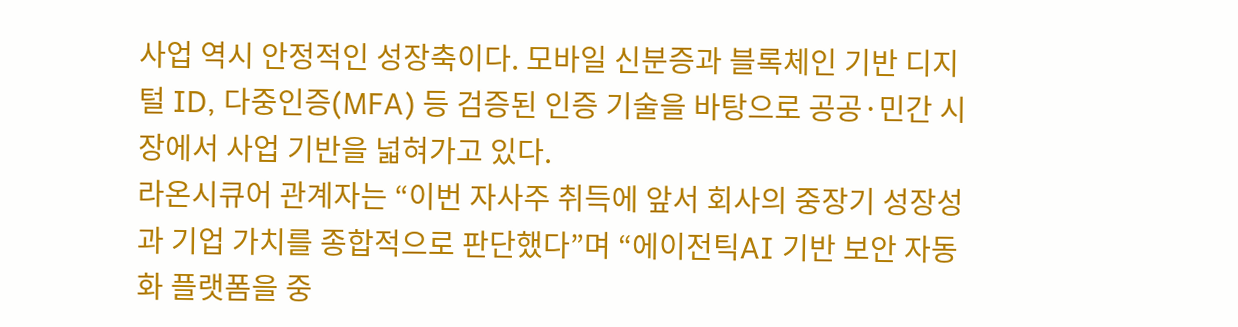사업 역시 안정적인 성장축이다. 모바일 신분증과 블록체인 기반 디지털 ID, 다중인증(MFA) 등 검증된 인증 기술을 바탕으로 공공·민간 시장에서 사업 기반을 넓혀가고 있다.
라온시큐어 관계자는 “이번 자사주 취득에 앞서 회사의 중장기 성장성과 기업 가치를 종합적으로 판단했다”며 “에이전틱AI 기반 보안 자동화 플랫폼을 중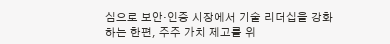심으로 보안·인증 시장에서 기술 리더십을 강화하는 한편, 주주 가치 제고를 위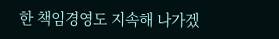한 책임경영도 지속해 나가겠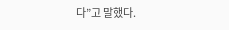다”고 말했다.